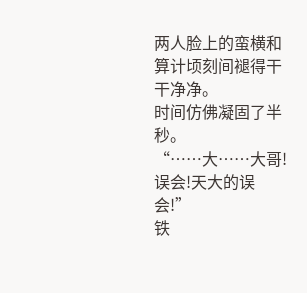两人脸上的蛮横和算计顷刻间褪得干干净净。
时间仿佛凝固了半秒。
“……大……大哥!误会!天大的误会!”
铁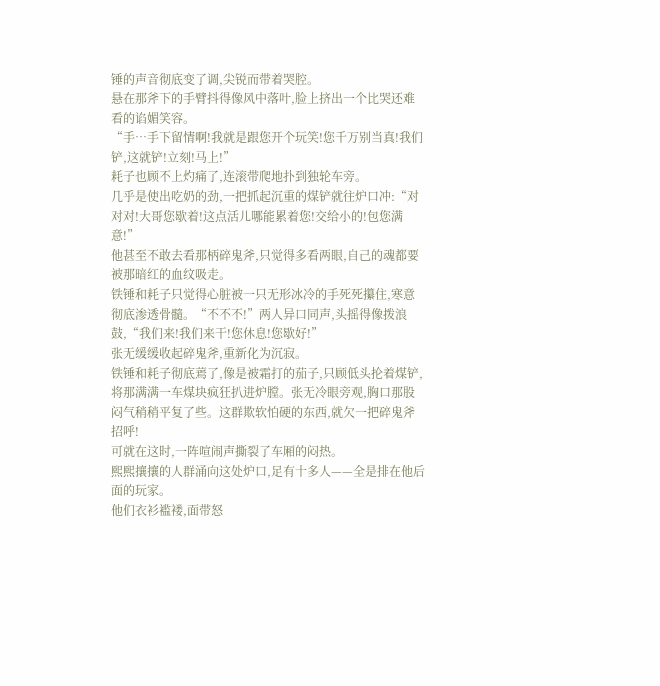锤的声音彻底变了调,尖锐而带着哭腔。
悬在那斧下的手臂抖得像风中落叶,脸上挤出一个比哭还难看的谄媚笑容。
“手…手下留情啊!我就是跟您开个玩笑!您千万别当真!我们铲,这就铲!立刻!马上!”
耗子也顾不上灼痛了,连滚带爬地扑到独轮车旁。
几乎是使出吃奶的劲,一把抓起沉重的煤铲就往炉口冲:“对对对!大哥您歇着!这点活儿哪能累着您!交给小的!包您满意!”
他甚至不敢去看那柄碎鬼斧,只觉得多看两眼,自己的魂都要被那暗红的血纹吸走。
铁锤和耗子只觉得心脏被一只无形冰冷的手死死攥住,寒意彻底渗透骨髓。“不不不!”两人异口同声,头摇得像拨浪鼓,“我们来!我们来干!您休息!您歇好!”
张无缓缓收起碎鬼斧,重新化为沉寂。
铁锤和耗子彻底蔫了,像是被霜打的茄子,只顾低头抡着煤铲,将那满满一车煤块疯狂扒进炉膛。张无冷眼旁观,胸口那股闷气稍稍平复了些。这群欺软怕硬的东西,就欠一把碎鬼斧招呼!
可就在这时,一阵喧闹声撕裂了车厢的闷热。
熙熙攘攘的人群涌向这处炉口,足有十多人——全是排在他后面的玩家。
他们衣衫褴褛,面带怒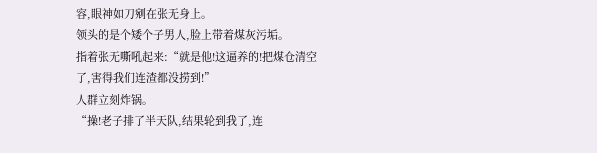容,眼神如刀剜在张无身上。
领头的是个矮个子男人,脸上带着煤灰污垢。
指着张无嘶吼起来:“就是他!这逼养的!把煤仓清空了,害得我们连渣都没捞到!”
人群立刻炸锅。
“操!老子排了半天队,结果轮到我了,连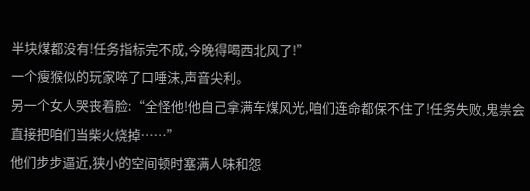半块煤都没有!任务指标完不成,今晚得喝西北风了!”
一个瘦猴似的玩家啐了口唾沫,声音尖利。
另一个女人哭丧着脸:“全怪他!他自己拿满车煤风光,咱们连命都保不住了!任务失败,鬼祟会直接把咱们当柴火烧掉……”
他们步步逼近,狭小的空间顿时塞满人味和怨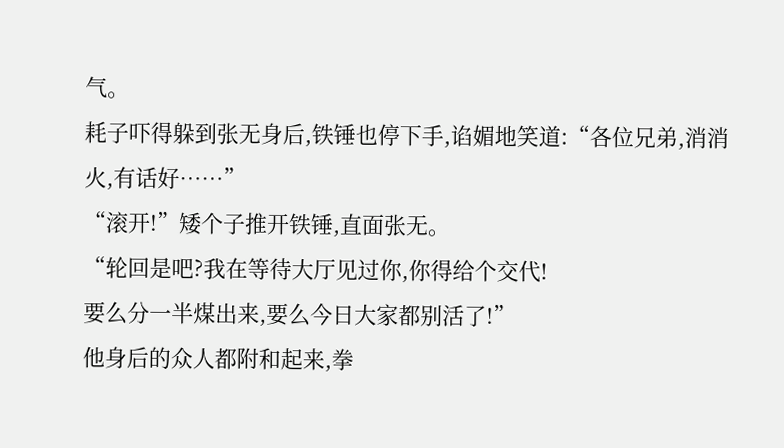气。
耗子吓得躲到张无身后,铁锤也停下手,谄媚地笑道:“各位兄弟,消消火,有话好……”
“滚开!”矮个子推开铁锤,直面张无。
“轮回是吧?我在等待大厅见过你,你得给个交代!
要么分一半煤出来,要么今日大家都别活了!”
他身后的众人都附和起来,拳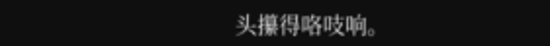头攥得咯吱响。